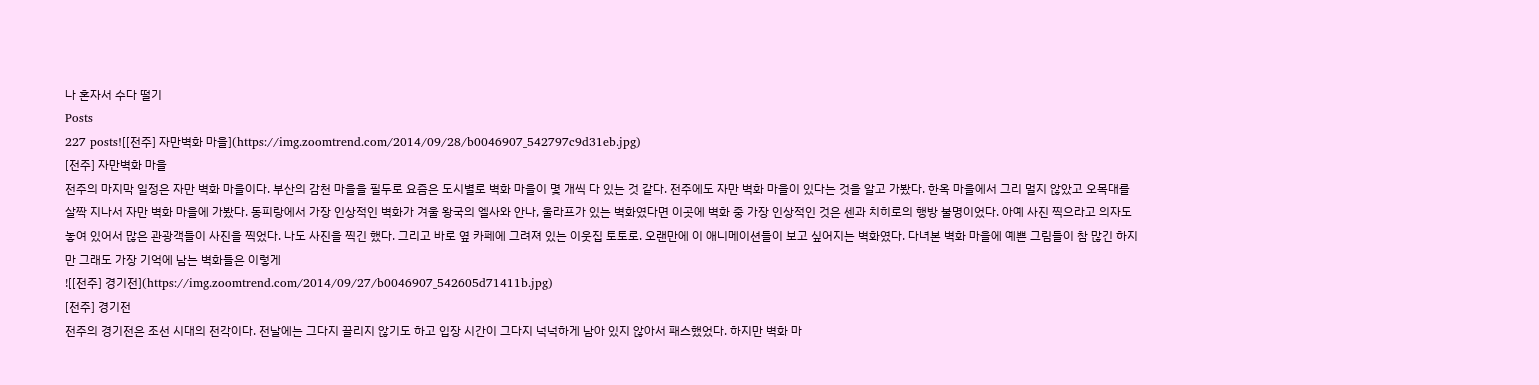나 혼자서 수다 떨기
Posts
227 posts![[전주] 자만벽화 마을](https://img.zoomtrend.com/2014/09/28/b0046907_542797c9d31eb.jpg)
[전주] 자만벽화 마을
전주의 마지막 일정은 자만 벽화 마을이다. 부산의 감천 마을을 필두로 요즘은 도시별로 벽화 마을이 몇 개씩 다 있는 것 같다. 전주에도 자만 벽화 마을이 있다는 것을 알고 가봤다. 한옥 마을에서 그리 멀지 않았고 오목대를 살짝 지나서 자만 벽화 마을에 가봤다. 동피랑에서 가장 인상적인 벽화가 겨울 왕국의 엘사와 안나, 울라프가 있는 벽화였다면 이곳에 벽화 중 가장 인상적인 것은 센과 치히로의 행방 불명이었다. 아예 사진 찍으라고 의자도 놓여 있어서 많은 관광객들이 사진을 찍었다. 나도 사진을 찍긴 했다. 그리고 바로 옆 카페에 그려져 있는 이웃집 토토로. 오랜만에 이 애니메이션들이 보고 싶어지는 벽화였다. 다녀본 벽화 마을에 예쁜 그림들이 참 많긴 하지만 그래도 가장 기억에 남는 벽화들은 이렇게
![[전주] 경기전](https://img.zoomtrend.com/2014/09/27/b0046907_542605d71411b.jpg)
[전주] 경기전
전주의 경기전은 조선 시대의 전각이다. 전날에는 그다지 끌리지 않기도 하고 입장 시간이 그다지 넉넉하게 남아 있지 않아서 패스했었다. 하지만 벽화 마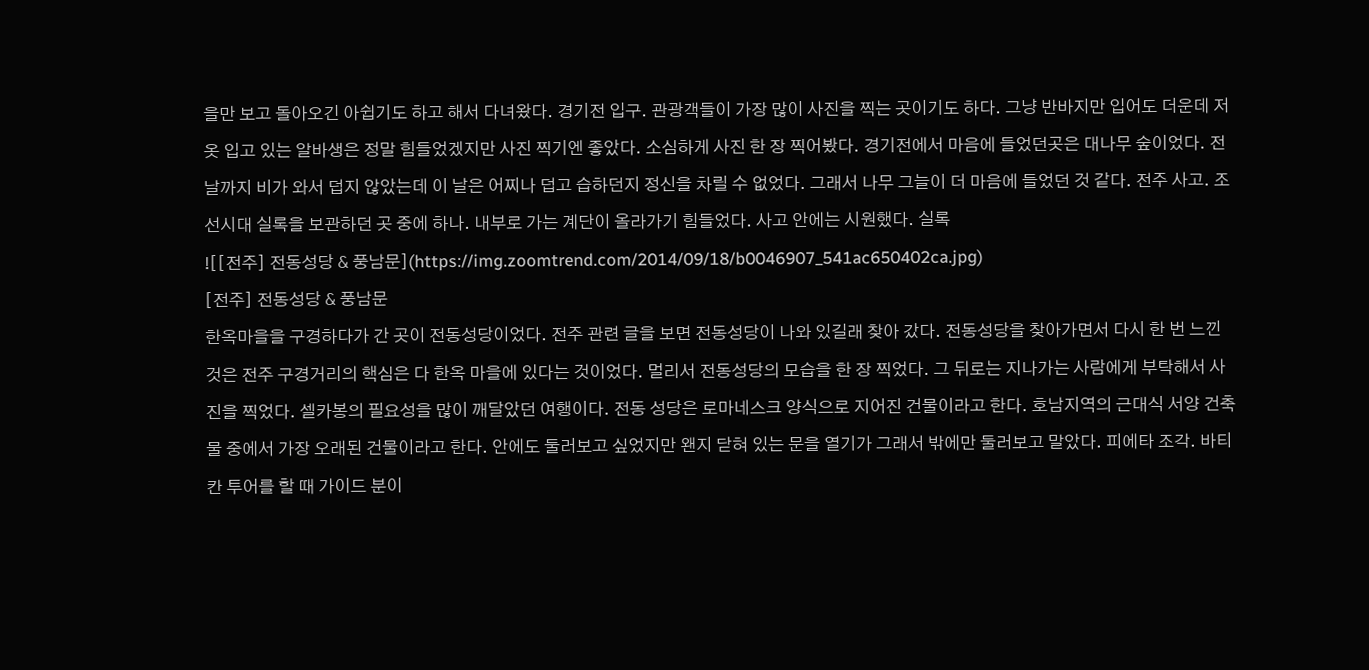을만 보고 돌아오긴 아쉽기도 하고 해서 다녀왔다. 경기전 입구. 관광객들이 가장 많이 사진을 찍는 곳이기도 하다. 그냥 반바지만 입어도 더운데 저 옷 입고 있는 알바생은 정말 힘들었겠지만 사진 찍기엔 좋았다. 소심하게 사진 한 장 찍어봤다. 경기전에서 마음에 들었던곳은 대나무 숲이었다. 전날까지 비가 와서 덥지 않았는데 이 날은 어찌나 덥고 습하던지 정신을 차릴 수 없었다. 그래서 나무 그늘이 더 마음에 들었던 것 같다. 전주 사고. 조선시대 실록을 보관하던 곳 중에 하나. 내부로 가는 계단이 올라가기 힘들었다. 사고 안에는 시원했다. 실록
![[전주] 전동성당 & 풍남문](https://img.zoomtrend.com/2014/09/18/b0046907_541ac650402ca.jpg)
[전주] 전동성당 & 풍남문
한옥마을을 구경하다가 간 곳이 전동성당이었다. 전주 관련 글을 보면 전동성당이 나와 있길래 찾아 갔다. 전동성당을 찾아가면서 다시 한 번 느낀 것은 전주 구경거리의 핵심은 다 한옥 마을에 있다는 것이었다. 멀리서 전동성당의 모습을 한 장 찍었다. 그 뒤로는 지나가는 사람에게 부탁해서 사진을 찍었다. 셀카봉의 필요성을 많이 깨달았던 여행이다. 전동 성당은 로마네스크 양식으로 지어진 건물이라고 한다. 호남지역의 근대식 서양 건축물 중에서 가장 오래된 건물이라고 한다. 안에도 둘러보고 싶었지만 왠지 닫혀 있는 문을 열기가 그래서 밖에만 둘러보고 말았다. 피에타 조각. 바티칸 투어를 할 때 가이드 분이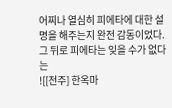어찌나 열심히 피에타에 대한 설명을 해주는지 완전 감동이었다. 그 뒤로 피에타는 잊을 수가 없다는
![[전주] 한옥마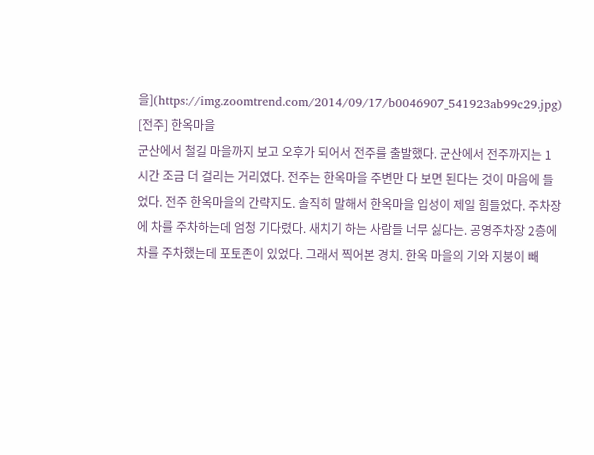을](https://img.zoomtrend.com/2014/09/17/b0046907_541923ab99c29.jpg)
[전주] 한옥마을
군산에서 철길 마을까지 보고 오후가 되어서 전주를 출발했다. 군산에서 전주까지는 1시간 조금 더 걸리는 거리였다. 전주는 한옥마을 주변만 다 보면 된다는 것이 마음에 들었다. 전주 한옥마을의 간략지도. 솔직히 말해서 한옥마을 입성이 제일 힘들었다. 주차장에 차를 주차하는데 엄청 기다렸다. 새치기 하는 사람들 너무 싫다는. 공영주차장 2층에 차를 주차했는데 포토존이 있었다. 그래서 찍어본 경치. 한옥 마을의 기와 지붕이 빼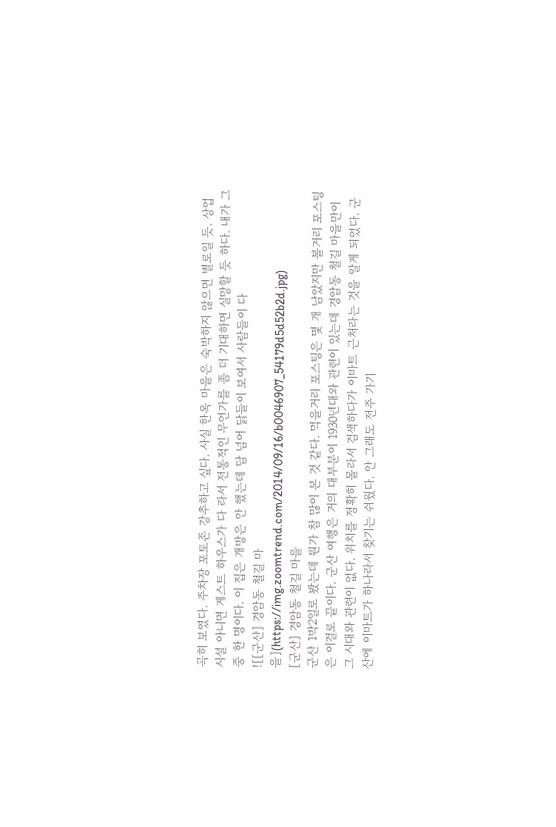곡히 보였다. 주차장 포토존 강추하고 싶다. 사실 한옥 마을은 숙박하지 않으면 별로일 듯. 상업 시설 아니면 게스트 하우스가 다 라서 전통적인 무언가를 좀 더 기대하면 실망할 듯 하다. 내가 그 중 한 명이다. 이 집은 개방은 안 했는데 담 넘어 닭들이 보여서 사람들이 다
![[군산] 경암동 철길 마을](https://img.zoomtrend.com/2014/09/16/b0046907_54179d5d52b2d.jpg)
[군산] 경암동 철길 마을
군산 1박2일로 봤는데 뭔가 참 많이 본 것 같다. 먹을거리 포스팅은 몇 개 남았지만 볼거리 포스팅은 이걸로 끝이다. 군산 여행은 거의 대부분이 1930년대와 관련이 있는데 경암동 철길 마을만이 그 시대와 관련이 없다. 위치를 정확히 몰라서 검색하다가 이마트 근처라는 것을 알게 되었다. 군산에 이마트가 하나라서 찾기는 쉬웠다. 안 그래도 전주 가기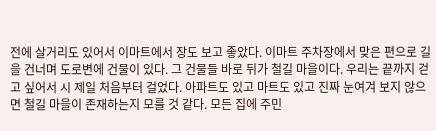전에 살거리도 있어서 이마트에서 장도 보고 좋았다. 이마트 주차장에서 맞은 편으로 길을 건너며 도로변에 건물이 있다. 그 건물들 바로 뒤가 철길 마을이다. 우리는 끝까지 걷고 싶어서 시 제일 처음부터 걸었다. 아파트도 있고 마트도 있고 진짜 눈여겨 보지 않으면 철길 마을이 존재하는지 모를 것 같다. 모든 집에 주민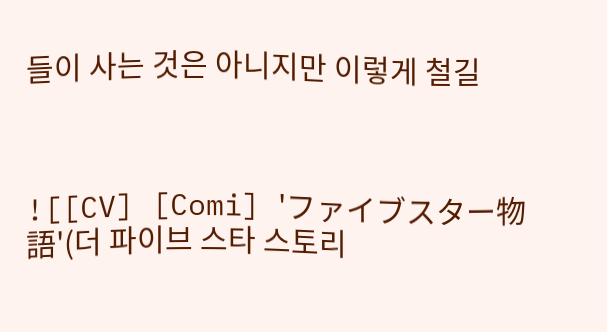들이 사는 것은 아니지만 이렇게 철길



![[CV] [Comi] 'ファイブスター物語'(더 파이브 스타 스토리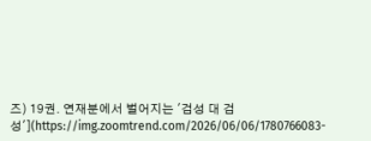즈) 19권. 연재분에서 벌어지는 '검성 대 검성'](https://img.zoomtrend.com/2026/06/06/1780766083-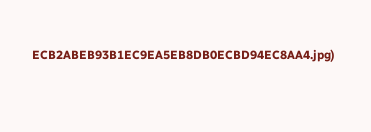ECB2ABEB93B1EC9EA5EB8DB0ECBD94EC8AA4.jpg)